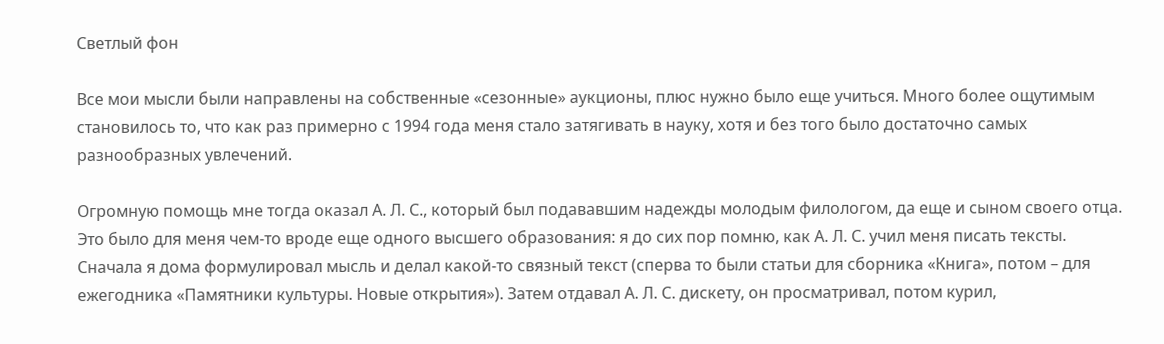Светлый фон

Все мои мысли были направлены на собственные «сезонные» аукционы, плюс нужно было еще учиться. Много более ощутимым становилось то, что как раз примерно с 1994 года меня стало затягивать в науку, хотя и без того было достаточно самых разнообразных увлечений.

Огромную помощь мне тогда оказал А. Л. С., который был подававшим надежды молодым филологом, да еще и сыном своего отца. Это было для меня чем-то вроде еще одного высшего образования: я до сих пор помню, как А. Л. С. учил меня писать тексты. Сначала я дома формулировал мысль и делал какой-то связный текст (сперва то были статьи для сборника «Книга», потом – для ежегодника «Памятники культуры. Новые открытия»). Затем отдавал А. Л. С. дискету, он просматривал, потом курил,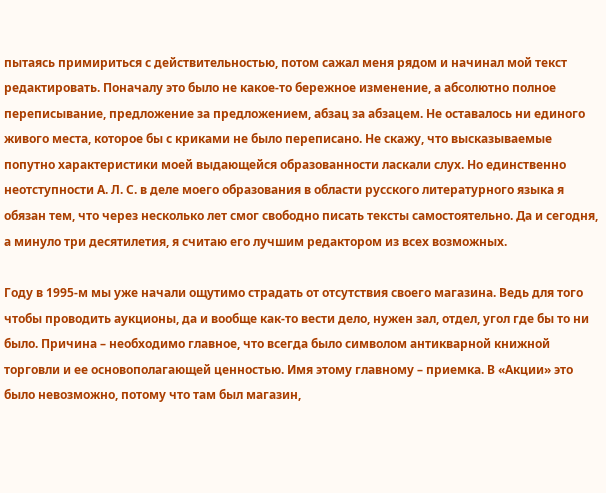пытаясь примириться с действительностью, потом сажал меня рядом и начинал мой текст редактировать. Поначалу это было не какое-то бережное изменение, а абсолютно полное переписывание, предложение за предложением, абзац за абзацем. Не оставалось ни единого живого места, которое бы с криками не было переписано. Не скажу, что высказываемые попутно характеристики моей выдающейся образованности ласкали слух. Но единственно неотступности А. Л. С. в деле моего образования в области русского литературного языка я обязан тем, что через несколько лет смог свободно писать тексты самостоятельно. Да и сегодня, а минуло три десятилетия, я считаю его лучшим редактором из всех возможных.

Году в 1995‐м мы уже начали ощутимо страдать от отсутствия своего магазина. Ведь для того чтобы проводить аукционы, да и вообще как-то вести дело, нужен зал, отдел, угол где бы то ни было. Причина – необходимо главное, что всегда было символом антикварной книжной торговли и ее основополагающей ценностью. Имя этому главному – приемка. В «Акции» это было невозможно, потому что там был магазин,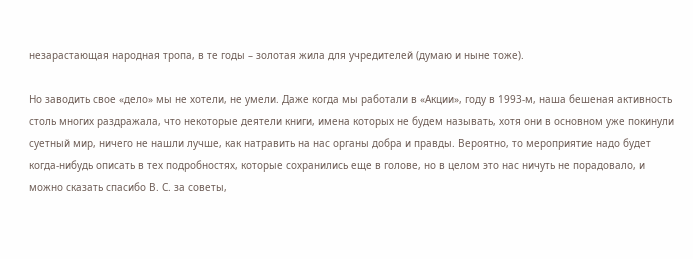незарастающая народная тропа, в те годы – золотая жила для учредителей (думаю и ныне тоже).

Но заводить свое «дело» мы не хотели, не умели. Даже когда мы работали в «Акции», году в 1993-м, наша бешеная активность столь многих раздражала, что некоторые деятели книги, имена которых не будем называть, хотя они в основном уже покинули суетный мир, ничего не нашли лучше, как натравить на нас органы добра и правды. Вероятно, то мероприятие надо будет когда-нибудь описать в тех подробностях, которые сохранились еще в голове, но в целом это нас ничуть не порадовало, и можно сказать спасибо В. С. за советы,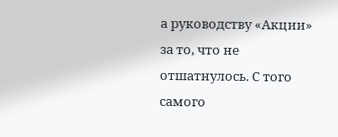а руководству «Акции» за то, что не отшатнулось. С того самого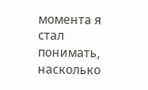момента я стал понимать, насколько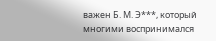важен Б. М. Э***, который многими воспринимался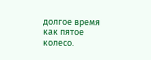долгое время как пятое колесо.